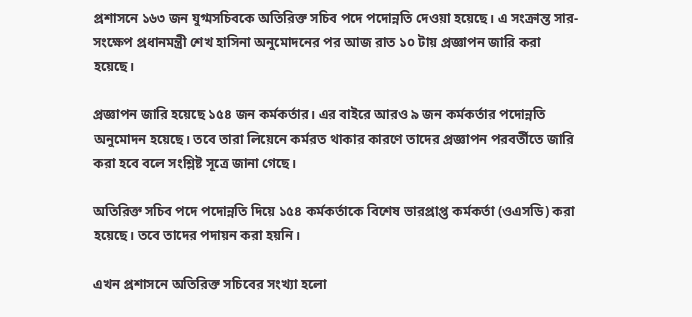প্রশাসনে ১৬৩ জন যুগ্মসচিবকে অতিরিক্ত সচিব পদে পদোন্নতি দেওয়া হয়েছে। এ সংক্রান্ত সার-সংক্ষেপ প্রধানমন্ত্রী শেখ হাসিনা অনুমোদনের পর আজ রাত ১০ টায় প্রজ্ঞাপন জারি করা হয়েছে।

প্রজ্ঞাপন জারি হয়েছে ১৫৪ জন কর্মকর্তার। এর বাইরে আরও ৯ জন কর্মকর্তার পদোন্নতি অনুমোদন হয়েছে। তবে তারা লিয়েনে কর্মরত থাকার কারণে তাদের প্রজ্ঞাপন পরবর্তীতে জারি করা হবে বলে সংশ্লিষ্ট সূত্রে জানা গেছে।

অতিরিক্ত সচিব পদে পদোন্নতি দিয়ে ১৫৪ কর্মকর্তাকে বিশেষ ভারপ্রাপ্ত কর্মকর্তা (ওএসডি) করা হয়েছে। তবে তাদের পদায়ন করা হয়নি।

এখন প্রশাসনে অতিরিক্ত সচিবের সংখ্যা হলো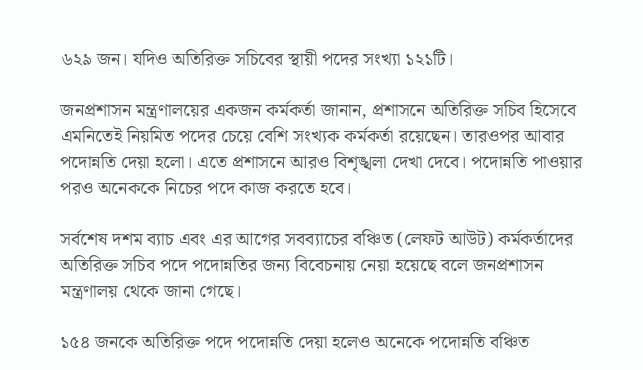৬২৯ জন। যদিও অতিরিক্ত সচিবের স্থায়ী পদের সংখ্যা ১২১টি।

জনপ্রশাসন মন্ত্রণালয়ের একজন কর্মকর্তা জানান, প্রশাসনে অতিরিক্ত সচিব হিসেবে এমনিতেই নিয়মিত পদের চেয়ে বেশি সংখ্যক কর্মকর্তা রয়েছেন। তারওপর আবার পদোন্নতি দেয়া হলো। এতে প্রশাসনে আরও বিশৃঙ্খলা দেখা দেবে। পদোন্নতি পাওয়ার পরও অনেককে নিচের পদে কাজ করতে হবে।

সর্বশেষ দশম ব্যাচ এবং এর আগের সবব্যাচের বঞ্চিত (লেফট আউট) কর্মকর্তাদের অতিরিক্ত সচিব পদে পদোন্নতির জন্য বিবেচনায় নেয়া হয়েছে বলে জনপ্রশাসন মন্ত্রণালয় থেকে জানা গেছে।

১৫৪ জনকে অতিরিক্ত পদে পদোন্নতি দেয়া হলেও অনেকে পদোন্নতি বঞ্চিত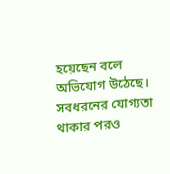হয়েছেন বলে অভিযোগ উঠেছে। সবধরনের যোগ্যতা থাকার পরও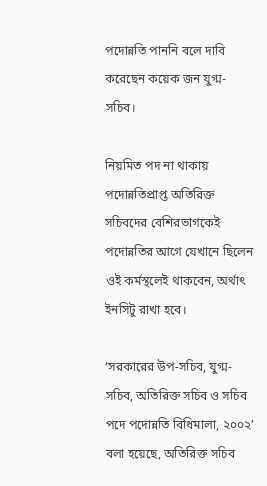পদোন্নতি পাননি বলে দাবি করেছেন কয়েক জন যুগ্ম-সচিব।

নিয়মিত পদ না থাকায় পদোন্নতিপ্রাপ্ত অতিরিক্ত সচিবদের বেশিরভাগকেই পদোন্নতির আগে যেখানে ছিলেন ওই কর্মস্থলেই থাকবেন, অর্থাৎ ইনসিটু রাখা হবে।

‘সরকারের উপ-সচিব, যুগ্ম-সচিব, অতিরিক্ত সচিব ও সচিব পদে পদোন্নতি বিধিমালা, ২০০২’ বলা হয়েছে, অতিরিক্ত সচিব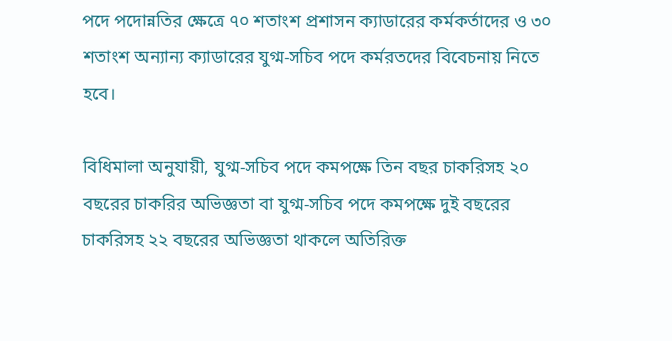পদে পদোন্নতির ক্ষেত্রে ৭০ শতাংশ প্রশাসন ক্যাডারের কর্মকর্তাদের ও ৩০ শতাংশ অন্যান্য ক্যাডারের যুগ্ম-সচিব পদে কর্মরতদের বিবেচনায় নিতে হবে।

বিধিমালা অনুযায়ী, যুগ্ম-সচিব পদে কমপক্ষে তিন বছর চাকরিসহ ২০ বছরের চাকরির অভিজ্ঞতা বা যুগ্ম-সচিব পদে কমপক্ষে দুই বছরের চাকরিসহ ২২ বছরের অভিজ্ঞতা থাকলে অতিরিক্ত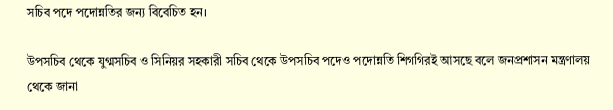সচিব পদে পদোন্নতির জন্য বিবেচিত হন।

উপসচিব থেকে যুগ্মসচিব ও সিনিয়র সহকারী সচিব থেকে উপসচিব পদেও পদোন্নতি শিগগিরই আসছে বলে জনপ্রশাসন মন্ত্রণালয় থেকে জানা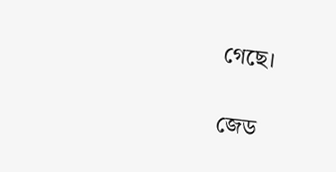গেছে।

জেড